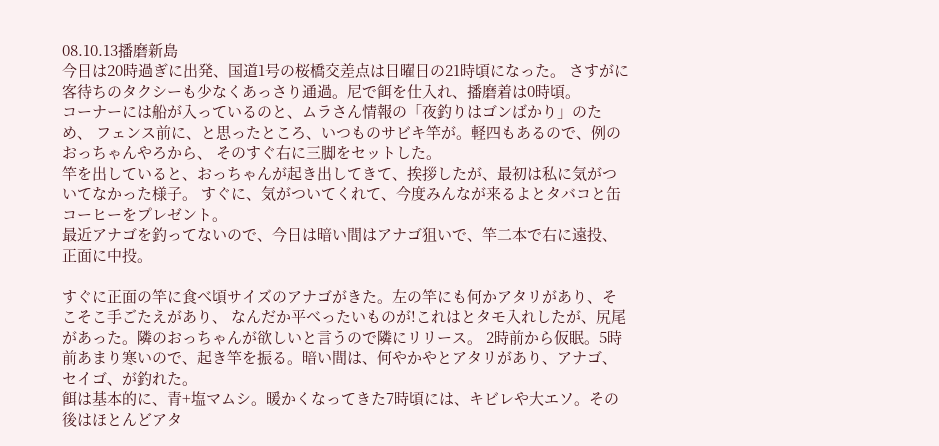08.10.13播磨新島
今日は20時過ぎに出発、国道1号の桜橋交差点は日曜日の21時頃になった。 さすがに客待ちのタクシーも少なくあっさり通過。尼で餌を仕入れ、播磨着は0時頃。
コーナーには船が入っているのと、ムラさん情報の「夜釣りはゴンばかり」のため、 フェンス前に、と思ったところ、いつものサビキ竿が。軽四もあるので、例のおっちゃんやろから、 そのすぐ右に三脚をセットした。
竿を出していると、おっちゃんが起き出してきて、挨拶したが、最初は私に気がついてなかった様子。 すぐに、気がついてくれて、今度みんなが来るよとタバコと缶コーヒーをプレゼント。
最近アナゴを釣ってないので、今日は暗い間はアナゴ狙いで、竿二本で右に遠投、正面に中投。

すぐに正面の竿に食べ頃サイズのアナゴがきた。左の竿にも何かアタリがあり、そこそこ手ごたえがあり、 なんだか平べったいものが!これはとタモ入れしたが、尻尾があった。隣のおっちゃんが欲しいと言うので隣にリリース。 2時前から仮眠。5時前あまり寒いので、起き竿を振る。暗い間は、何やかやとアタリがあり、アナゴ、セイゴ、が釣れた。
餌は基本的に、青+塩マムシ。暖かくなってきた7時頃には、キビレや大エソ。その後はほとんどアタ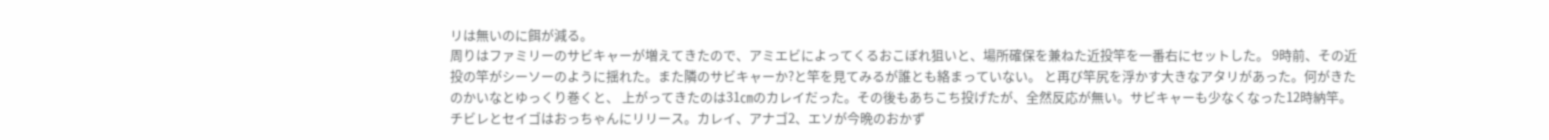リは無いのに餌が減る。
周りはファミリーのサビキャーが増えてきたので、アミエビによってくるおこぼれ狙いと、場所確保を兼ねた近投竿を一番右にセットした。 9時前、その近投の竿がシーソーのように揺れた。また隣のサビキャーか?と竿を見てみるが誰とも絡まっていない。 と再び竿尻を浮かす大きなアタリがあった。何がきたのかいなとゆっくり巻くと、 上がってきたのは31㎝のカレイだった。その後もあちこち投げたが、全然反応が無い。サビキャーも少なくなった12時納竿。 チビレとセイゴはおっちゃんにリリース。カレイ、アナゴ2、エソが今晩のおかず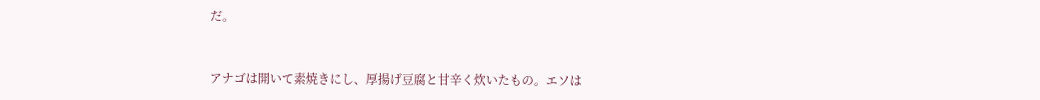だ。


アナゴは開いて素焼きにし、厚揚げ豆腐と甘辛く炊いたもの。エソは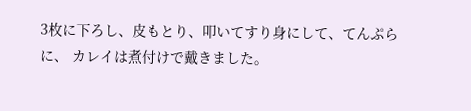3枚に下ろし、皮もとり、叩いてすり身にして、てんぷらに、 カレイは煮付けで戴きました。